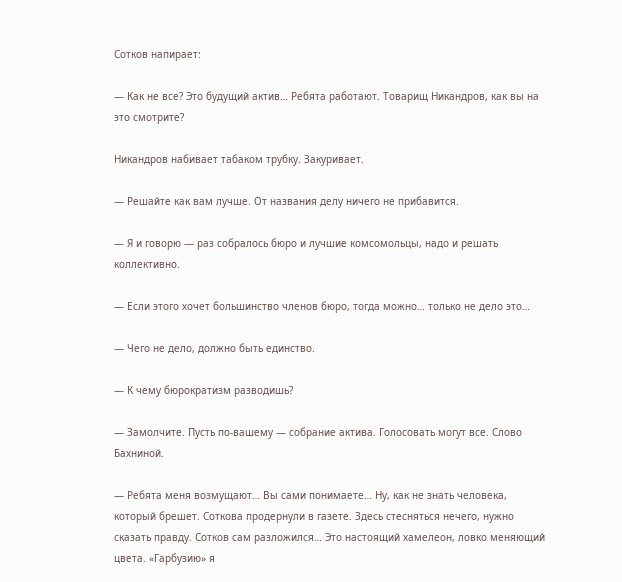Сотков напирает:

— Как не все? Это будущий актив… Ребята работают. Товарищ Никандров, как вы на это смотрите?

Никандров набивает табаком трубку. Закуривает.

— Решайте как вам лучше. От названия делу ничего не прибавится.

— Я и говорю — раз собралось бюро и лучшие комсомольцы, надо и решать коллективно.

— Если этого хочет большинство членов бюро, тогда можно… только не дело это…

— Чего не дело, должно быть единство.

— К чему бюрократизм разводишь?

— Замолчите. Пусть по-вашему — собрание актива. Голосовать могут все. Слово Бахниной.

— Ребята меня возмущают… Вы сами понимаете… Ну, как не знать человека, который брешет. Соткова продернули в газете. Здесь стесняться нечего, нужно сказать правду. Сотков сам разложился… Это настоящий хамелеон, ловко меняющий цвета. «Гарбузию» я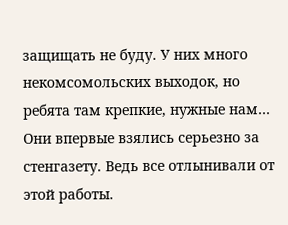защищать не буду. У них много некомсомольских выходок, но ребята там крепкие, нужные нам… Они впервые взялись серьезно за стенгазету. Ведь все отлынивали от этой работы.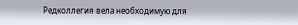Редколлегия вела необходимую для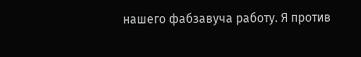нашего фабзавуча работу. Я против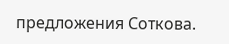предложения Соткова.